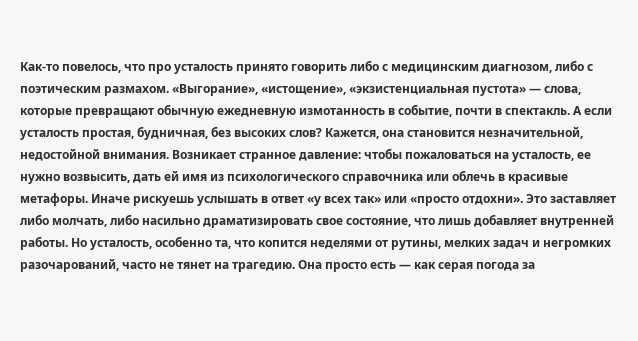Как-то повелось, что про усталость принято говорить либо с медицинским диагнозом, либо с поэтическим размахом. «Выгорание», «истощение», «экзистенциальная пустота» — слова, которые превращают обычную ежедневную измотанность в событие, почти в спектакль. А если усталость простая, будничная, без высоких слов? Кажется, она становится незначительной, недостойной внимания. Возникает странное давление: чтобы пожаловаться на усталость, ее нужно возвысить, дать ей имя из психологического справочника или облечь в красивые метафоры. Иначе рискуешь услышать в ответ «у всех так» или «просто отдохни». Это заставляет либо молчать, либо насильно драматизировать свое состояние, что лишь добавляет внутренней работы. Но усталость, особенно та, что копится неделями от рутины, мелких задач и негромких разочарований, часто не тянет на трагедию. Она просто есть — как серая погода за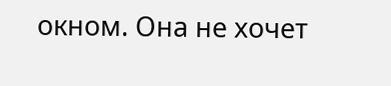окном. Она не хочет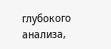глубокого анализа,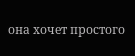она хочет простого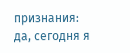признания: да, сегодня я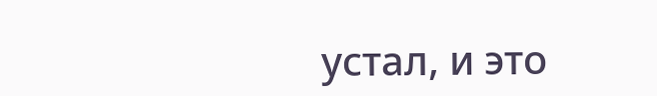устал, и это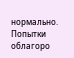нормально. Попытки облагоро